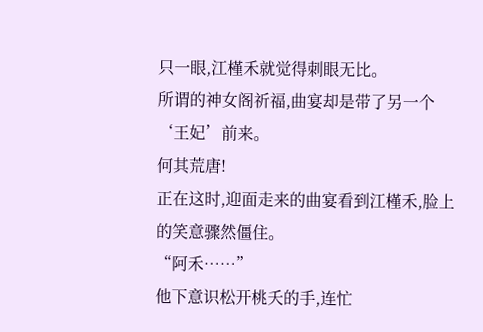只一眼,江槿禾就觉得刺眼无比。
所谓的神女阁祈福,曲宴却是带了另一个‘王妃’前来。
何其荒唐!
正在这时,迎面走来的曲宴看到江槿禾,脸上的笑意骤然僵住。
“阿禾……”
他下意识松开桃夭的手,连忙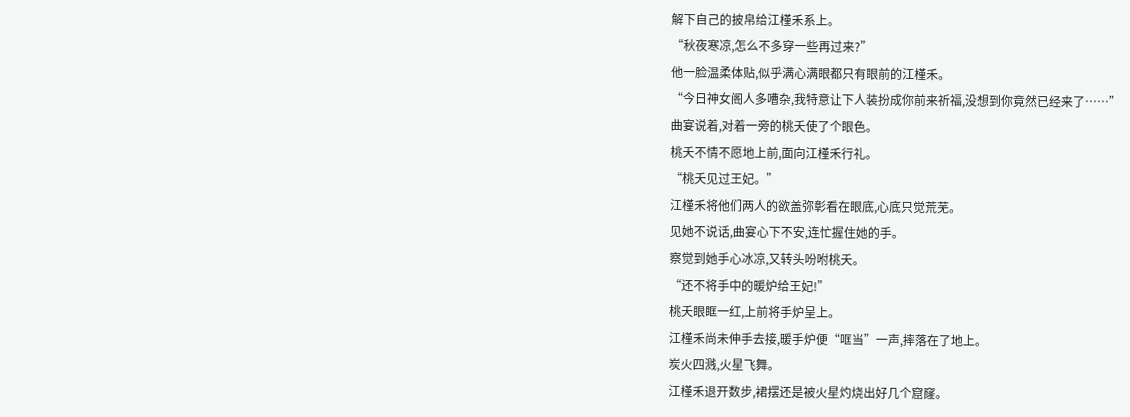解下自己的披帛给江槿禾系上。
“秋夜寒凉,怎么不多穿一些再过来?”
他一脸温柔体贴,似乎满心满眼都只有眼前的江槿禾。
“今日神女阁人多嘈杂,我特意让下人装扮成你前来祈福,没想到你竟然已经来了……”
曲宴说着,对着一旁的桃夭使了个眼色。
桃夭不情不愿地上前,面向江槿禾行礼。
“桃夭见过王妃。”
江槿禾将他们两人的欲盖弥彰看在眼底,心底只觉荒芜。
见她不说话,曲宴心下不安,连忙握住她的手。
察觉到她手心冰凉,又转头吩咐桃夭。
“还不将手中的暖炉给王妃!”
桃夭眼眶一红,上前将手炉呈上。
江槿禾尚未伸手去接,暖手炉便“哐当”一声,摔落在了地上。
炭火四溅,火星飞舞。
江槿禾退开数步,裙摆还是被火星灼烧出好几个窟窿。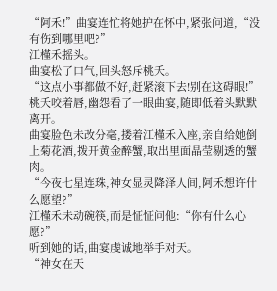“阿禾!”曲宴连忙将她护在怀中,紧张问道,“没有伤到哪里吧?”
江槿禾摇头。
曲宴松了口气,回头怒斥桃夭。
“这点小事都做不好,赶紧滚下去!别在这碍眼!”
桃夭咬着唇,幽怨看了一眼曲宴,随即低着头默默离开。
曲宴脸色未改分毫,搂着江槿禾入座,亲自给她倒上菊花酒,拨开黄金醉蟹,取出里面晶莹剔透的蟹肉。
“今夜七星连珠,神女显灵降泽人间,阿禾想许什么愿望?”
江槿禾未动碗筷,而是怔怔问他:“你有什么心愿?”
听到她的话,曲宴虔诚地举手对天。
“神女在天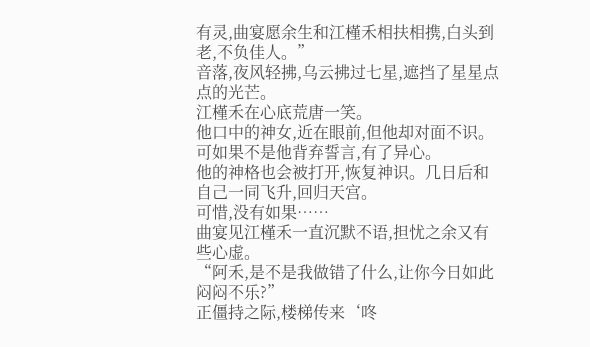有灵,曲宴愿余生和江槿禾相扶相携,白头到老,不负佳人。”
音落,夜风轻拂,乌云拂过七星,遮挡了星星点点的光芒。
江槿禾在心底荒唐一笑。
他口中的神女,近在眼前,但他却对面不识。
可如果不是他背弃誓言,有了异心。
他的神格也会被打开,恢复神识。几日后和自己一同飞升,回归天宫。
可惜,没有如果……
曲宴见江槿禾一直沉默不语,担忧之余又有些心虚。
“阿禾,是不是我做错了什么,让你今日如此闷闷不乐?”
正僵持之际,楼梯传来‘咚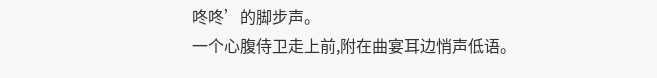咚咚’的脚步声。
一个心腹侍卫走上前,附在曲宴耳边悄声低语。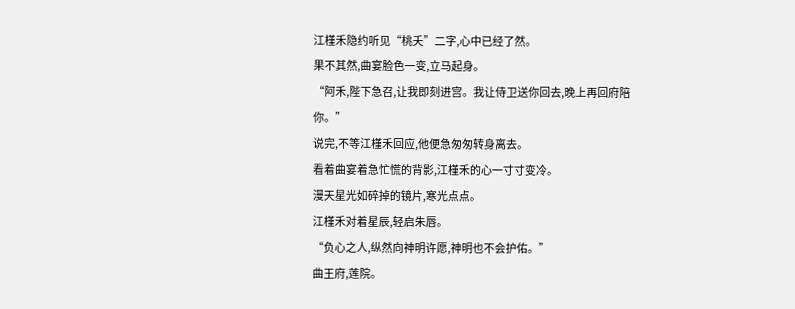江槿禾隐约听见“桃夭”二字,心中已经了然。
果不其然,曲宴脸色一变,立马起身。
“阿禾,陛下急召,让我即刻进宫。我让侍卫送你回去,晚上再回府陪你。”
说完,不等江槿禾回应,他便急匆匆转身离去。
看着曲宴着急忙慌的背影,江槿禾的心一寸寸变冷。
漫天星光如碎掉的镜片,寒光点点。
江槿禾对着星辰,轻启朱唇。
“负心之人,纵然向神明许愿,神明也不会护佑。”
曲王府,莲院。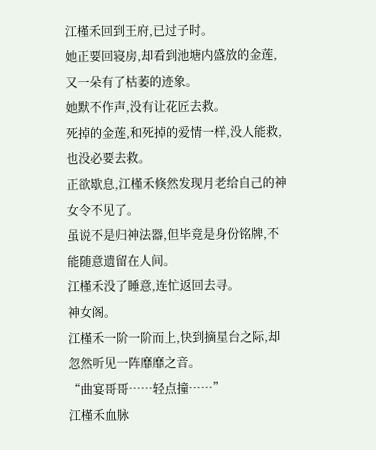江槿禾回到王府,已过子时。
她正要回寝房,却看到池塘内盛放的金莲,又一朵有了枯萎的迹象。
她默不作声,没有让花匠去救。
死掉的金莲,和死掉的爱情一样,没人能救,也没必要去救。
正欲歇息,江槿禾倏然发现月老给自己的神女令不见了。
虽说不是归神法器,但毕竟是身份铭牌,不能随意遗留在人间。
江槿禾没了睡意,连忙返回去寻。
神女阁。
江槿禾一阶一阶而上,快到摘星台之际,却忽然听见一阵靡靡之音。
“曲宴哥哥……轻点撞……”
江槿禾血脉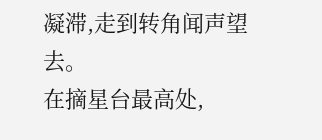凝滞,走到转角闻声望去。
在摘星台最高处,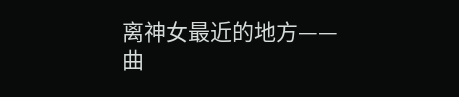离神女最近的地方——
曲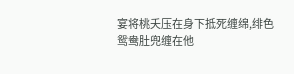宴将桃夭压在身下抵死缠绵,绯色鸳鸯肚兜缠在他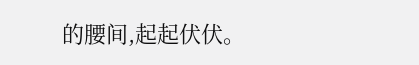的腰间,起起伏伏。